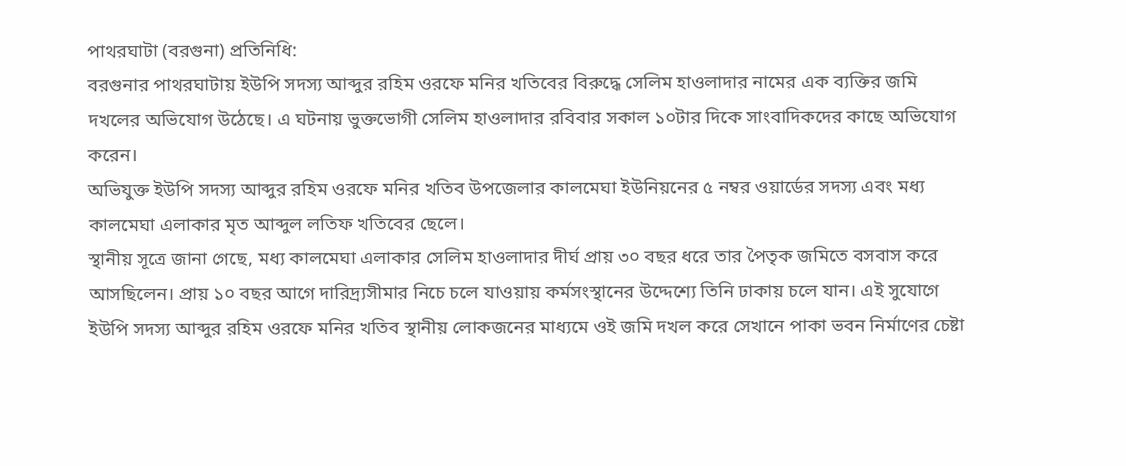পাথরঘাটা (বরগুনা) প্রতিনিধি:
বরগুনার পাথরঘাটায় ইউপি সদস্য আব্দুর রহিম ওরফে মনির খতিবের বিরুদ্ধে সেলিম হাওলাদার নামের এক ব্যক্তির জমি দখলের অভিযোগ উঠেছে। এ ঘটনায় ভুক্তভোগী সেলিম হাওলাদার রবিবার সকাল ১০টার দিকে সাংবাদিকদের কাছে অভিযোগ করেন।
অভিযুক্ত ইউপি সদস্য আব্দুর রহিম ওরফে মনির খতিব উপজেলার কালমেঘা ইউনিয়নের ৫ নম্বর ওয়ার্ডের সদস্য এবং মধ্য কালমেঘা এলাকার মৃত আব্দুল লতিফ খতিবের ছেলে।
স্থানীয় সূত্রে জানা গেছে, মধ্য কালমেঘা এলাকার সেলিম হাওলাদার দীর্ঘ প্রায় ৩০ বছর ধরে তার পৈতৃক জমিতে বসবাস করে আসছিলেন। প্রায় ১০ বছর আগে দারিদ্র্যসীমার নিচে চলে যাওয়ায় কর্মসংস্থানের উদ্দেশ্যে তিনি ঢাকায় চলে যান। এই সুযোগে ইউপি সদস্য আব্দুর রহিম ওরফে মনির খতিব স্থানীয় লোকজনের মাধ্যমে ওই জমি দখল করে সেখানে পাকা ভবন নির্মাণের চেষ্টা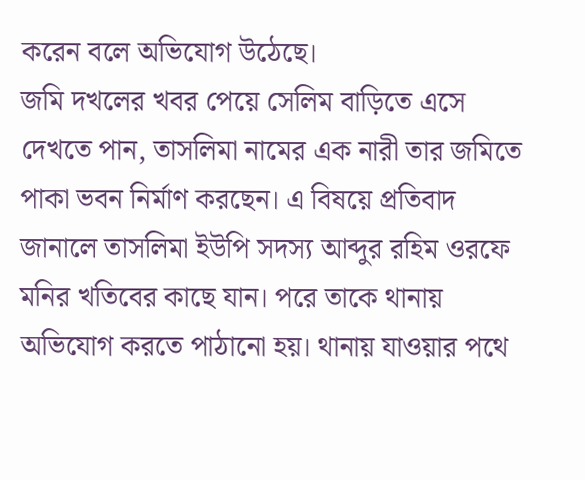করেন বলে অভিযোগ উঠেছে।
জমি দখলের খবর পেয়ে সেলিম বাড়িতে এসে দেখতে পান, তাসলিমা নামের এক নারী তার জমিতে পাকা ভবন নির্মাণ করছেন। এ বিষয়ে প্রতিবাদ জানালে তাসলিমা ইউপি সদস্য আব্দুর রহিম ওরফে মনির খতিবের কাছে যান। পরে তাকে থানায় অভিযোগ করতে পাঠানো হয়। থানায় যাওয়ার পথে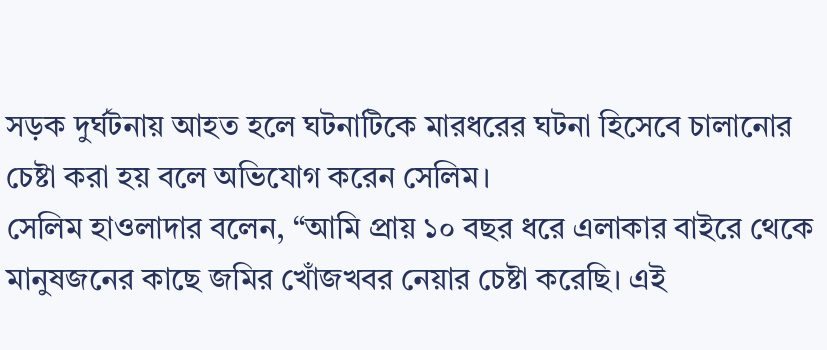সড়ক দুর্ঘটনায় আহত হলে ঘটনাটিকে মারধরের ঘটনা হিসেবে চালানোর চেষ্টা করা হয় বলে অভিযোগ করেন সেলিম।
সেলিম হাওলাদার বলেন, “আমি প্রায় ১০ বছর ধরে এলাকার বাইরে থেকে মানুষজনের কাছে জমির খোঁজখবর নেয়ার চেষ্টা করেছি। এই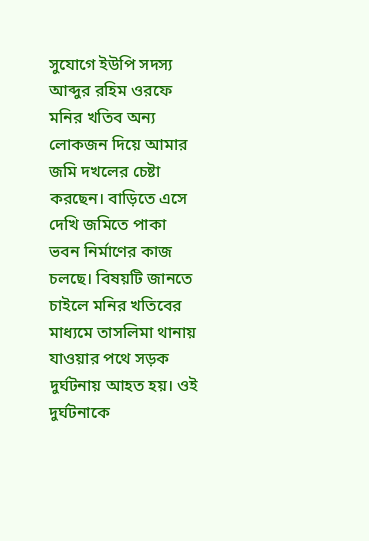সুযোগে ইউপি সদস্য আব্দুর রহিম ওরফে মনির খতিব অন্য লোকজন দিয়ে আমার জমি দখলের চেষ্টা করছেন। বাড়িতে এসে দেখি জমিতে পাকা ভবন নির্মাণের কাজ চলছে। বিষয়টি জানতে চাইলে মনির খতিবের মাধ্যমে তাসলিমা থানায় যাওয়ার পথে সড়ক দুর্ঘটনায় আহত হয়। ওই দুর্ঘটনাকে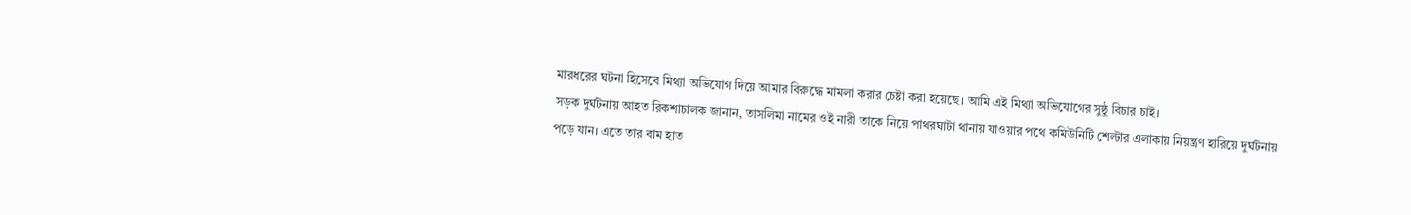মারধরের ঘটনা হিসেবে মিথ্যা অভিযোগ দিয়ে আমার বিরুদ্ধে মামলা করার চেষ্টা করা হয়েছে। আমি এই মিথ্যা অভিযোগের সুষ্ঠু বিচার চাই।
সড়ক দুর্ঘটনায় আহত রিকশাচালক জানান, তাসলিমা নামের ওই নারী তাকে নিয়ে পাথরঘাটা থানায় যাওয়ার পথে কমিউনিটি শেল্টার এলাকায় নিয়ন্ত্রণ হারিয়ে দুর্ঘটনায় পড়ে যান। এতে তার বাম হাত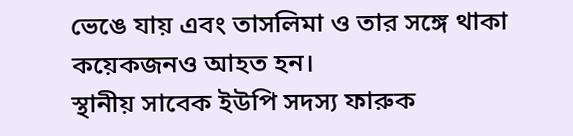ভেঙে যায় এবং তাসলিমা ও তার সঙ্গে থাকা কয়েকজনও আহত হন।
স্থানীয় সাবেক ইউপি সদস্য ফারুক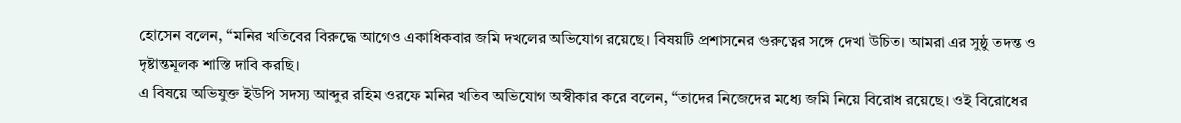হোসেন বলেন, “মনির খতিবের বিরুদ্ধে আগেও একাধিকবার জমি দখলের অভিযোগ রয়েছে। বিষয়টি প্রশাসনের গুরুত্বের সঙ্গে দেখা উচিত। আমরা এর সুষ্ঠু তদন্ত ও দৃষ্টান্তমূলক শাস্তি দাবি করছি।
এ বিষয়ে অভিযুক্ত ইউপি সদস্য আব্দুর রহিম ওরফে মনির খতিব অভিযোগ অস্বীকার করে বলেন, “তাদের নিজেদের মধ্যে জমি নিয়ে বিরোধ রয়েছে। ওই বিরোধের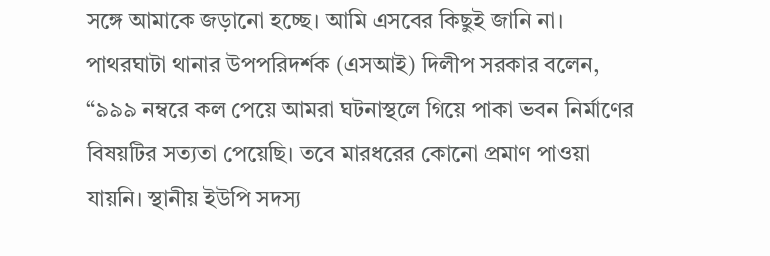সঙ্গে আমাকে জড়ানো হচ্ছে। আমি এসবের কিছুই জানি না।
পাথরঘাটা থানার উপপরিদর্শক (এসআই) দিলীপ সরকার বলেন, “৯৯৯ নম্বরে কল পেয়ে আমরা ঘটনাস্থলে গিয়ে পাকা ভবন নির্মাণের বিষয়টির সত্যতা পেয়েছি। তবে মারধরের কোনো প্রমাণ পাওয়া যায়নি। স্থানীয় ইউপি সদস্য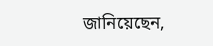জানিয়েছেন,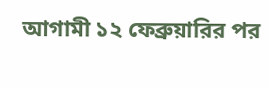আগামী ১২ ফেব্রুয়ারির পর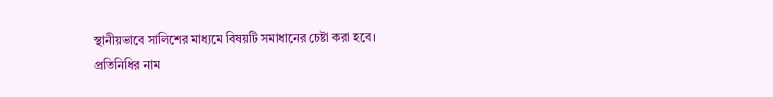স্থানীয়ভাবে সালিশের মাধ্যমে বিষয়টি সমাধানের চেষ্টা করা হবে।
প্রতিনিধির নাম